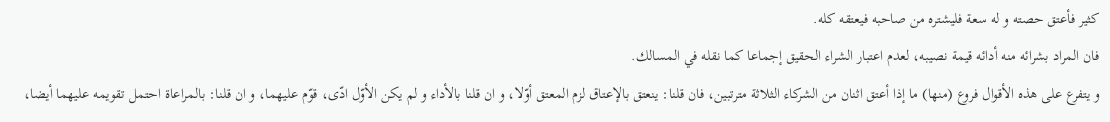كثير فأعتق حصته و له سعة فليشتره من صاحبه فيعتقه كله.
فان المراد بشرائه منه أدائه قيمة نصيبه، لعدم اعتبار الشراء الحقيق إجماعا كما نقله في المسالك.
و يتفرع على هذه الأقوال فروع (منها) ما إذا أعتق اثنان من الشركاء الثلاثة مترتبين، فان قلنا: ينعتق بالإعتاق لزم المعتق أوّلا، و ان قلنا بالأداء و لم يكن الأوّل ادّى، قوّم عليهما، و ان قلنا: بالمراعاة احتمل تقويمه عليهما أيضا،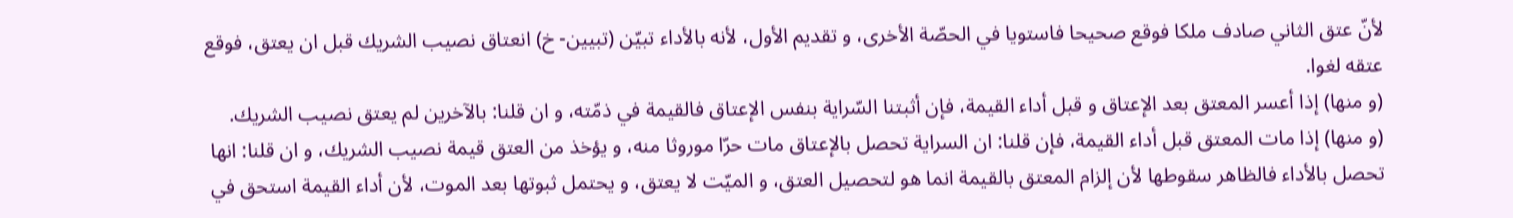لأنّ عتق الثاني صادف ملكا فوقع صحيحا فاستويا في الحصّة الأخرى، و تقديم الأول، لأنه بالأداء تبيّن (تبيين- خ) انعتاق نصيب الشريك قبل ان يعتق، فوقع عتقه لغوا.
(و منها) إذا أعسر المعتق بعد الإعتاق و قبل أداء القيمة، فإن أثبتنا السّراية بنفس الإعتاق فالقيمة في ذمّته، و ان قلنا: بالآخرين لم يعتق نصيب الشريك.
(و منها) إذا مات المعتق قبل أداء القيمة، فإن قلنا: ان السراية تحصل بالإعتاق مات حرّا موروثا منه، و يؤخذ من العتق قيمة نصيب الشريك، و ان قلنا: انها تحصل بالأداء فالظاهر سقوطها لأن إلزام المعتق بالقيمة انما هو لتحصيل العتق، و الميّت لا يعتق، و يحتمل ثبوتها بعد الموت، لأن أداء القيمة استحق في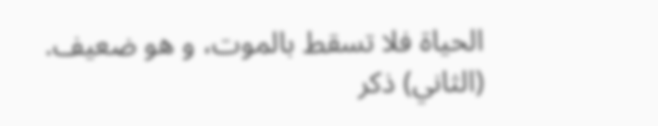الحياة فلا تسقط بالموت، و هو ضعيف.
(الثاني) ذكر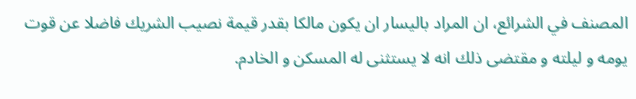المصنف في الشرائع، ان المراد باليسار ان يكون مالكا بقدر قيمة نصيب الشريك فاضلا عن قوت يومه و ليلته و مقتضى ذلك انه لا يستثنى له المسكن و الخادم.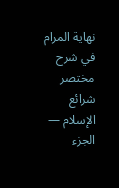نهاية المرام في شرح مختصر شرائع الإسلام — الجزء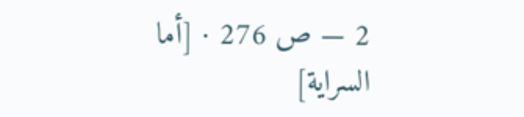2 — ص 276 · [أما السراية]